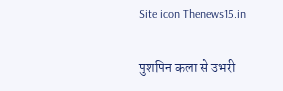Site icon Thenews15.in

पुशपिन कला से उभरी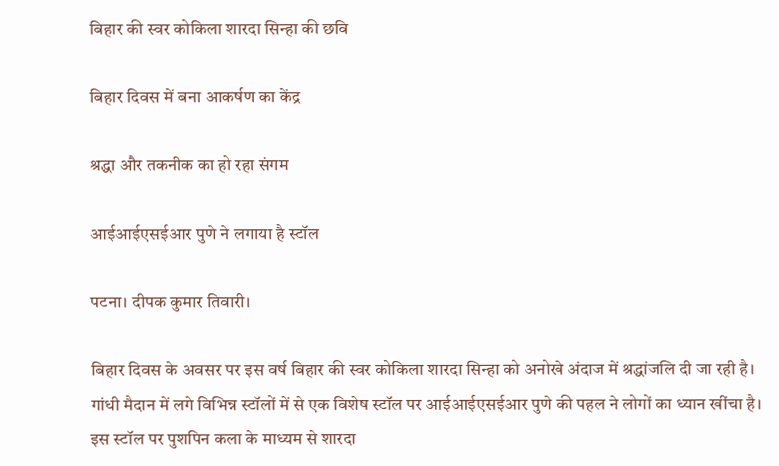बिहार की स्वर कोकिला शारदा सिन्हा की छवि

बिहार दिवस में बना आकर्षण का केंद्र

श्रद्धा और तकनीक का हो रहा संगम

आईआईएसईआर पुणे ने लगाया है स्टॉल

पटना। दीपक कुमार तिवारी।

बिहार दिवस के अवसर पर इस वर्ष बिहार की स्वर कोकिला शारदा सिन्हा को अनोखे अंदाज में श्रद्धांजलि दी जा रही है। गांधी मैदान में लगे विभिन्न स्टॉलों में से एक विशेष स्टॉल पर आईआईएसईआर पुणे की पहल ने लोगों का ध्यान खींचा है। इस स्टॉल पर पुशपिन कला के माध्यम से शारदा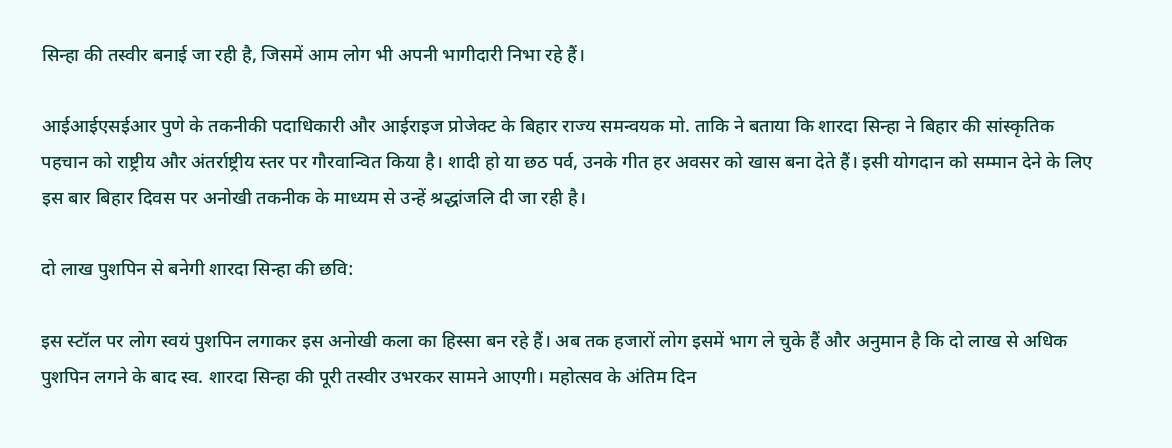सिन्हा की तस्वीर बनाई जा रही है, जिसमें आम लोग भी अपनी भागीदारी निभा रहे हैं।

आईआईएसईआर पुणे के तकनीकी पदाधिकारी और आईराइज प्रोजेक्ट के बिहार राज्य समन्वयक मो. ताकि ने बताया कि शारदा सिन्हा ने बिहार की सांस्कृतिक पहचान को राष्ट्रीय और अंतर्राष्ट्रीय स्तर पर गौरवान्वित किया है। शादी हो या छठ पर्व, उनके गीत हर अवसर को खास बना देते हैं। इसी योगदान को सम्मान देने के लिए इस बार बिहार दिवस पर अनोखी तकनीक के माध्यम से उन्हें श्रद्धांजलि दी जा रही है।

दो लाख पुशपिन से बनेगी शारदा सिन्हा की छवि:

इस स्टॉल पर लोग स्वयं पुशपिन लगाकर इस अनोखी कला का हिस्सा बन रहे हैं। अब तक हजारों लोग इसमें भाग ले चुके हैं और अनुमान है कि दो लाख से अधिक पुशपिन लगने के बाद स्व. शारदा सिन्हा की पूरी तस्वीर उभरकर सामने आएगी। महोत्सव के अंतिम दिन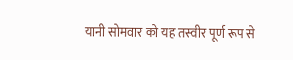यानी सोमवार को यह तस्वीर पूर्ण रूप से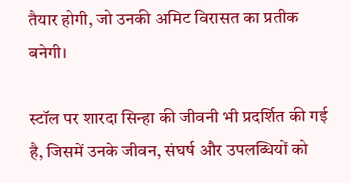तैयार होगी, जो उनकी अमिट विरासत का प्रतीक बनेगी।

स्टॉल पर शारदा सिन्हा की जीवनी भी प्रदर्शित की गई है, जिसमें उनके जीवन, संघर्ष और उपलब्धियों को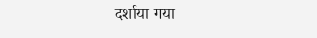दर्शाया गया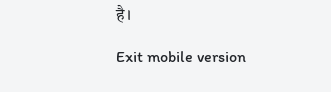है।

Exit mobile version